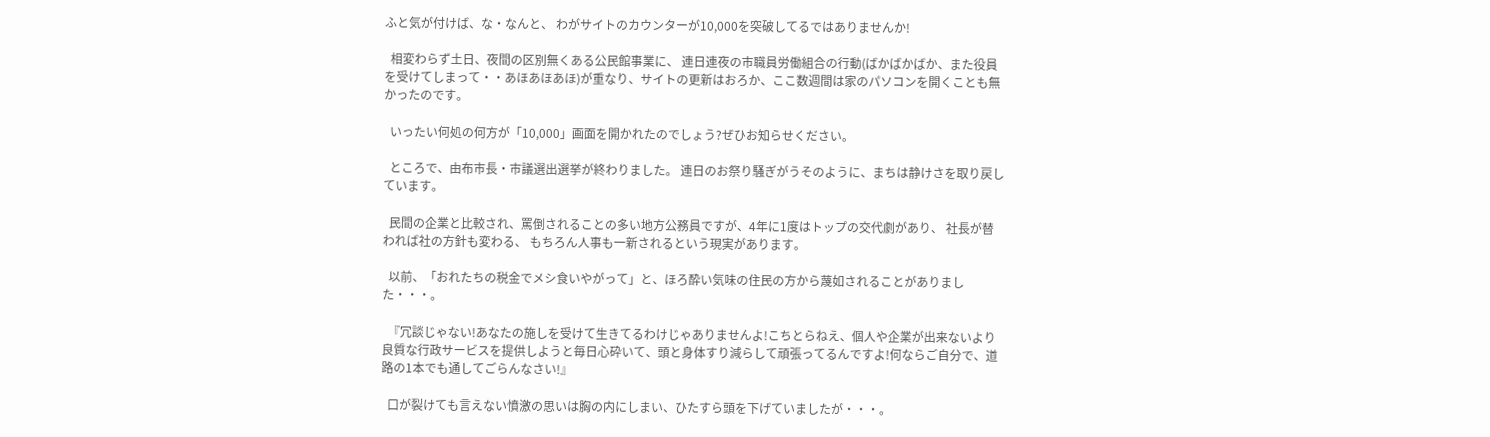ふと気が付けば、な・なんと、 わがサイトのカウンターが10,000を突破してるではありませんか!

  相変わらず土日、夜間の区別無くある公民館事業に、 連日連夜の市職員労働組合の行動(ばかばかばか、また役員を受けてしまって・・あほあほあほ)が重なり、サイトの更新はおろか、ここ数週間は家のパソコンを開くことも無かったのです。

  いったい何処の何方が「10,000」画面を開かれたのでしょう?ぜひお知らせください。

  ところで、由布市長・市議選出選挙が終わりました。 連日のお祭り騒ぎがうそのように、まちは静けさを取り戻しています。

  民間の企業と比較され、罵倒されることの多い地方公務員ですが、4年に1度はトップの交代劇があり、 社長が替われば社の方針も変わる、 もちろん人事も一新されるという現実があります。

  以前、「おれたちの税金でメシ食いやがって」と、ほろ酔い気味の住民の方から蔑如されることがありました・・・。

  『冗談じゃない!あなたの施しを受けて生きてるわけじゃありませんよ!こちとらねえ、個人や企業が出来ないより良質な行政サービスを提供しようと毎日心砕いて、頭と身体すり減らして頑張ってるんですよ!何ならご自分で、道路の1本でも通してごらんなさい!』

  口が裂けても言えない憤激の思いは胸の内にしまい、ひたすら頭を下げていましたが・・・。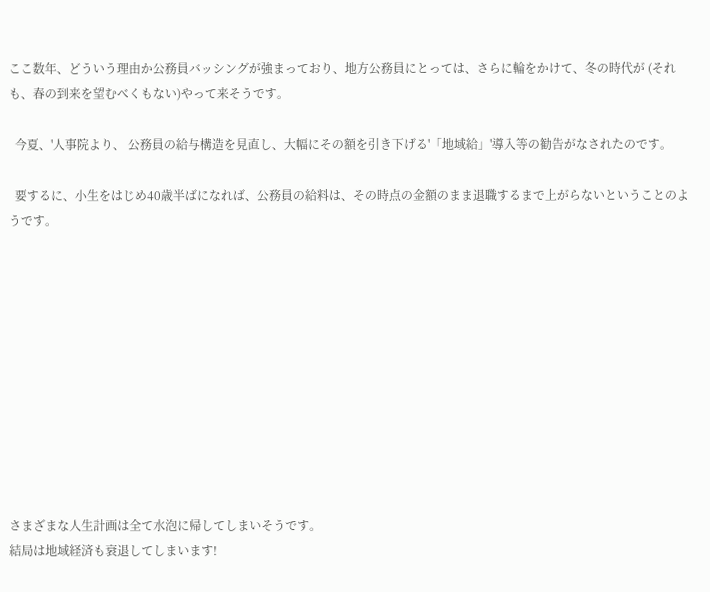ここ数年、どういう理由か公務員バッシングが強まっており、地方公務員にとっては、さらに輪をかけて、冬の時代が (それも、春の到来を望むべくもない)やって来そうです。

  今夏、'人事院より、 公務員の給与構造を見直し、大幅にその額を引き下げる'「地域給」'導入等の勧告がなされたのです。

  要するに、小生をはじめ40歳半ばになれば、公務員の給料は、その時点の金額のまま退職するまで上がらないということのようです。











さまざまな人生計画は全て水泡に帰してしまいそうです。
結局は地域経済も衰退してしまいます!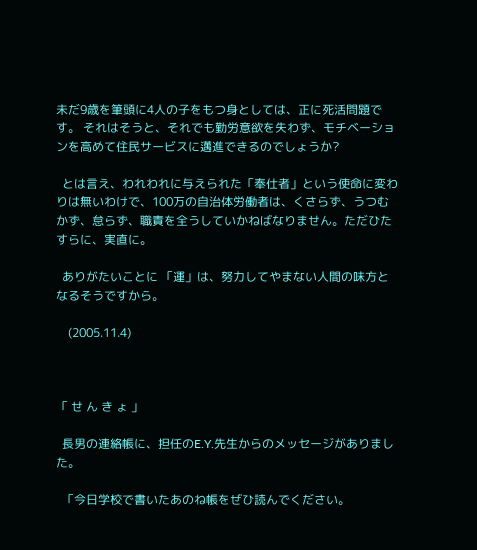未だ9歳を筆頭に4人の子をもつ身としては、正に死活問題です。 それはそうと、それでも勤労意欲を失わず、モチベーションを高めて住民サービスに邁進できるのでしょうか?

  とは言え、われわれに与えられた「奉仕者」という使命に変わりは無いわけで、100万の自治体労働者は、くさらず、うつむかず、怠らず、職責を全うしていかねばなりません。ただひたすらに、実直に。

  ありがたいことに 「運」は、努力してやまない人間の味方となるそうですから。

    (2005.11.4)



「 せ ん き ょ 」

  長男の連絡帳に、担任のE.Y.先生からのメッセージがありました。

  「今日学校で書いたあのね帳をぜひ読んでください。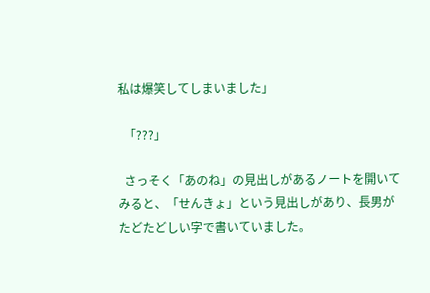私は爆笑してしまいました」

  「???」

  さっそく「あのね」の見出しがあるノートを開いてみると、「せんきょ」という見出しがあり、長男がたどたどしい字で書いていました。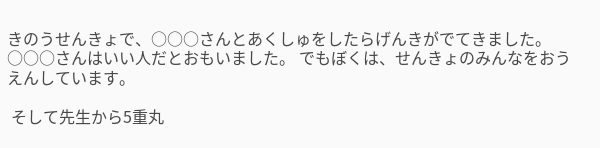きのうせんきょで、○○○さんとあくしゅをしたらげんきがでてきました。○○○さんはいい人だとおもいました。 でもぼくは、せんきょのみんなをおうえんしています。

 そして先生から5重丸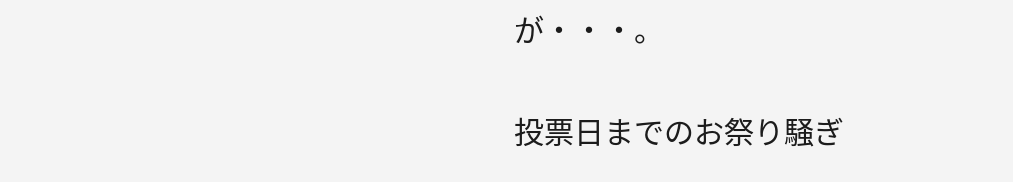が・・・。

投票日までのお祭り騒ぎ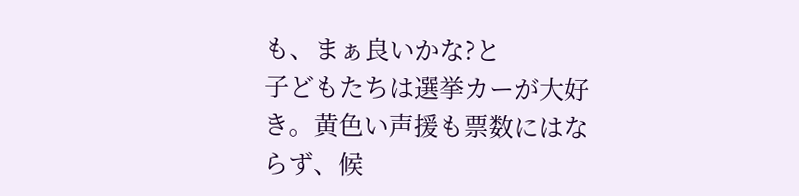も、まぁ良いかな?と
子どもたちは選挙カーが大好き。黄色い声援も票数にはならず、候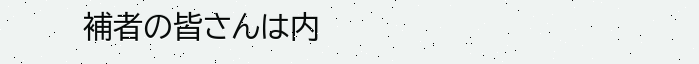補者の皆さんは内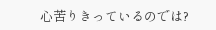心苦りきっているのでは?